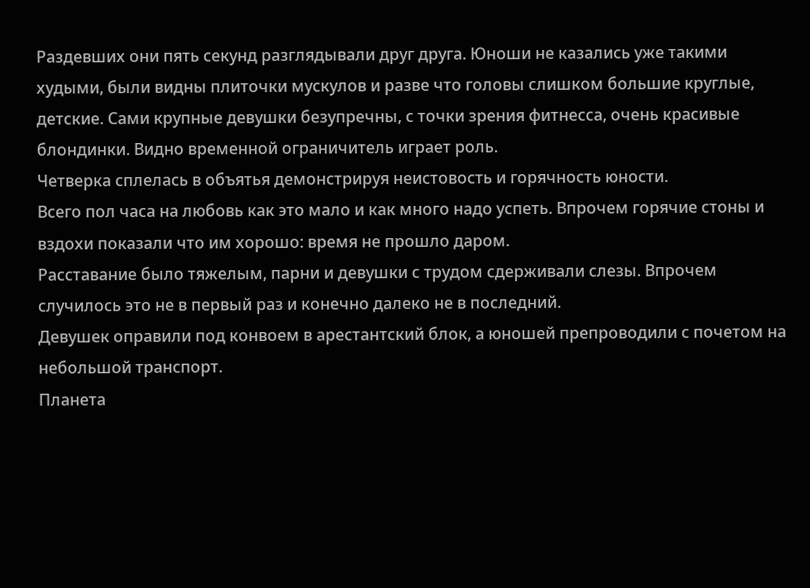Раздевших они пять секунд разглядывали друг друга. Юноши не казались уже такими худыми, были видны плиточки мускулов и разве что головы слишком большие круглые, детские. Сами крупные девушки безупречны, с точки зрения фитнесса, очень красивые блондинки. Видно временной ограничитель играет роль.
Четверка сплелась в объятья демонстрируя неистовость и горячность юности.
Всего пол часа на любовь как это мало и как много надо успеть. Впрочем горячие стоны и вздохи показали что им хорошо: время не прошло даром.
Расставание было тяжелым, парни и девушки с трудом сдерживали слезы. Впрочем случилось это не в первый раз и конечно далеко не в последний.
Девушек оправили под конвоем в арестантский блок, а юношей препроводили с почетом на небольшой транспорт.
Планета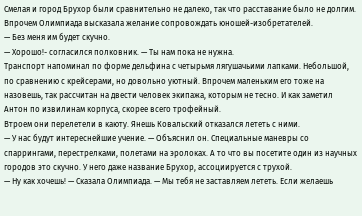Смелая и город Брухор были сравнительно не далеко, так что расставание было не долгим. Впрочем Олимпиада высказала желание сопровождать юношей-изобретателей.
— Без меня им будет скучно.
— Хорошо!- согласился полковник. — Ты нам пока не нужна.
Транспорт напоминал по форме дельфина с четырьмя лягушачьими лапками. Небольшой, по сравнению с крейсерами, но довольно уютный. Впрочем маленьким его тоже на назовешь, так рассчитан на двести человек экипажа, которым не тесно. И как заметил Антон по извилинам корпуса, скорее всего трофейный.
Втроем они перелетели в каюту. Янешь Ковальский отказался лететь с ними.
— У нас будут интереснейшие учение. — Объяснил он. Специальные маневры со спаррингами, перестрелками, полетами на эролоках. А то что вы посетите один из научных городов это скучно. У него даже название Брухор, ассоциируется с трухой.
— Ну как хочешь! — Сказала Олимпиада. — Мы тебя не заставляем лететь. Если желаешь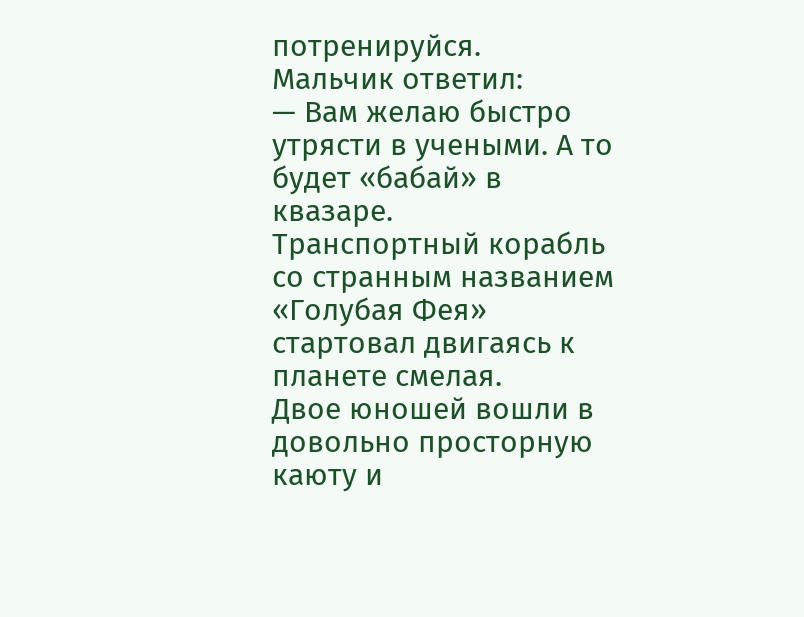потренируйся.
Мальчик ответил:
— Вам желаю быстро утрясти в учеными. А то будет «бабай» в квазаре.
Транспортный корабль со странным названием «Голубая Фея» стартовал двигаясь к планете смелая.
Двое юношей вошли в довольно просторную каюту и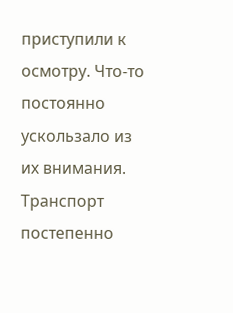приступили к осмотру. Что-то постоянно ускользало из их внимания.
Транспорт постепенно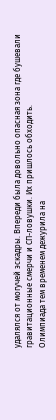удалялся от могучей эскадры. Впереди была довольно опасная зона где бушевали гравитационные смерчи и СП-ловушки. Их пришлось обходить.
Олимпиада тем временем дежурила на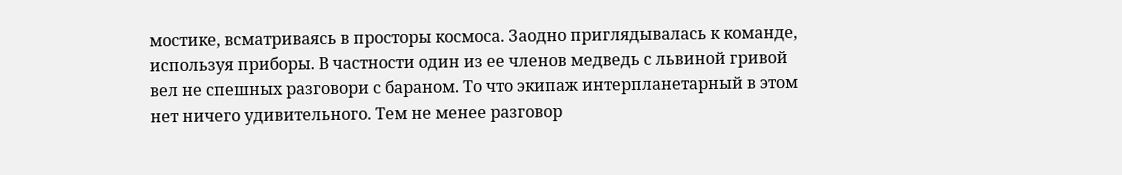мостике, всматриваясь в просторы космоса. Заодно приглядывалась к команде, используя приборы. В частности один из ее членов медведь с львиной гривой вел не спешных разговори с бараном. То что экипаж интерпланетарный в этом нет ничего удивительного. Тем не менее разговор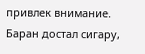привлек внимание. Баран достал сигару,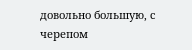довольно большую, с черепом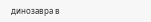динозавра в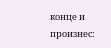конце и произнес: